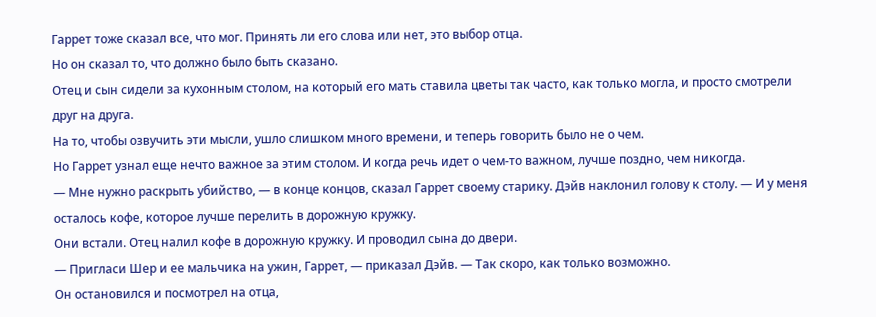Гаррет тоже сказал все, что мог. Принять ли его слова или нет, это выбор отца.
Но он сказал то, что должно было быть сказано.
Отец и сын сидели за кухонным столом, на который его мать ставила цветы так часто, как только могла, и просто смотрели друг на друга.
На то, чтобы озвучить эти мысли, ушло слишком много времени, и теперь говорить было не о чем.
Но Гаррет узнал еще нечто важное за этим столом. И когда речь идет о чем-то важном, лучше поздно, чем никогда.
— Мне нужно раскрыть убийство, — в конце концов, сказал Гаррет своему старику. Дэйв наклонил голову к столу. — И у меня осталось кофе, которое лучше перелить в дорожную кружку.
Они встали. Отец налил кофе в дорожную кружку. И проводил сына до двери.
— Пригласи Шер и ее мальчика на ужин, Гаррет, — приказал Дэйв. — Так скоро, как только возможно.
Он остановился и посмотрел на отца,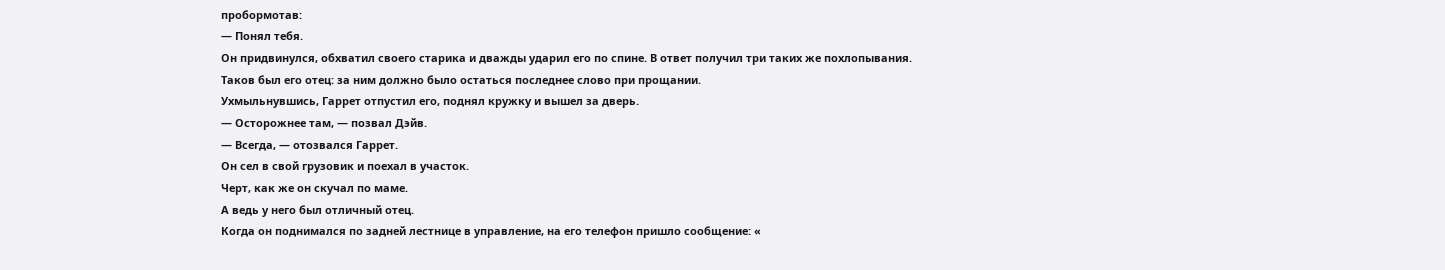пробормотав:
— Понял тебя.
Он придвинулся, обхватил своего старика и дважды ударил его по спине. В ответ получил три таких же похлопывания.
Таков был его отец: за ним должно было остаться последнее слово при прощании.
Ухмыльнувшись, Гаррет отпустил его, поднял кружку и вышел за дверь.
— Осторожнее там, — позвал Дэйв.
— Всегда, — отозвался Гаррет.
Он сел в свой грузовик и поехал в участок.
Черт, как же он скучал по маме.
А ведь у него был отличный отец.
Когда он поднимался по задней лестнице в управление, на его телефон пришло сообщение: «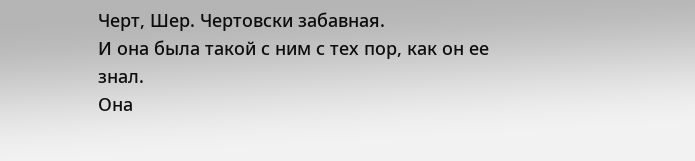Черт, Шер. Чертовски забавная.
И она была такой с ним с тех пор, как он ее знал.
Она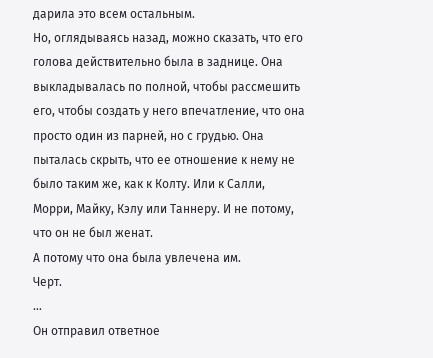дарила это всем остальным.
Но, оглядываясь назад, можно сказать, что его голова действительно была в заднице. Она выкладывалась по полной, чтобы рассмешить его, чтобы создать у него впечатление, что она просто один из парней, но с грудью. Она пыталась скрыть, что ее отношение к нему не было таким же, как к Колту. Или к Салли, Морри, Майку, Кэлу или Таннеру. И не потому, что он не был женат.
А потому что она была увлечена им.
Черт.
…
Он отправил ответное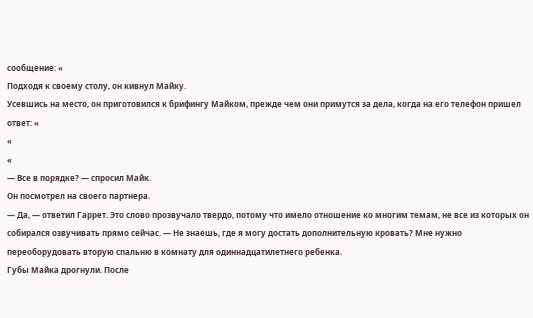сообщение: «
Подходя к своему столу, он кивнул Майку.
Усевшись на место, он приготовился к брифингу Майком, прежде чем они примутся за дела, когда на его телефон пришел ответ: «
«
«
— Все в порядке? — спросил Майк.
Он посмотрел на своего партнера.
— Да, — ответил Гаррет. Это слово прозвучало твердо, потому что имело отношение ко многим темам, не все из которых он собирался озвучивать прямо сейчас. — Не знаешь, где я могу достать дополнительную кровать? Мне нужно переоборудовать вторую спальню в комнату для одиннадцатилетнего ребенка.
Губы Майка дрогнули. После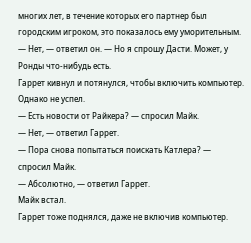многих лет, в течение которых его партнер был городским игроком, это показалось ему уморительным.
— Нет, — ответил он. — Но я спрошу Дасти. Может, у Ронды что-нибудь есть.
Гаррет кивнул и потянулся, чтобы включить компьютер. Однако не успел.
— Есть новости от Райкера? — спросил Майк.
— Нет, — ответил Гаррет.
— Пора снова попытаться поискать Катлера? — спросил Майк.
— Абсолютно, — ответил Гаррет.
Майк встал.
Гаррет тоже поднялся, даже не включив компьютер.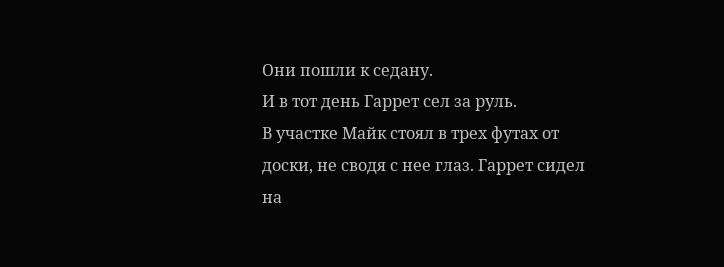Они пошли к седану.
И в тот день Гаррет сел за руль.
В участке Майк стоял в трех футах от доски, не сводя с нее глаз. Гаррет сидел на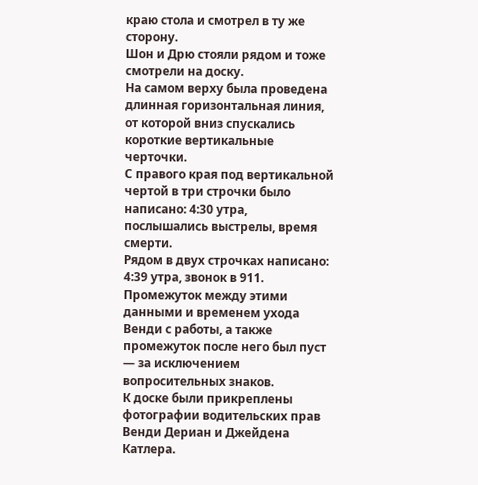краю стола и смотрел в ту же сторону.
Шон и Дрю стояли рядом и тоже смотрели на доску.
На самом верху была проведена длинная горизонтальная линия, от которой вниз спускались короткие вертикальные черточки.
С правого края под вертикальной чертой в три строчки было написано: 4:30 утра, послышались выстрелы, время смерти.
Рядом в двух строчках написано: 4:39 утра, звонок в 911.
Промежуток между этими данными и временем ухода Венди с работы, а также промежуток после него был пуст — за исключением вопросительных знаков.
К доске были прикреплены фотографии водительских прав Венди Дериан и Джейдена Катлера.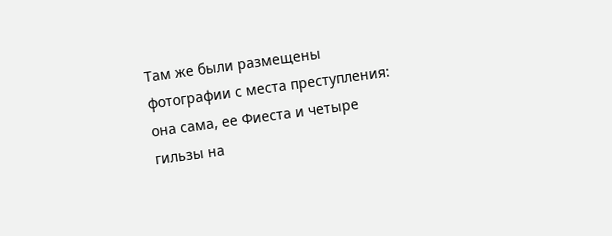Там же были размещены фотографии с места преступления: она сама, ее Фиеста и четыре гильзы на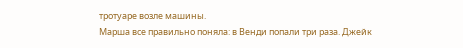тротуаре возле машины.
Марша все правильно поняла: в Венди попали три раза. Джейк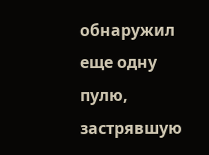обнаружил еще одну пулю, застрявшую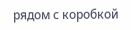рядом с коробкой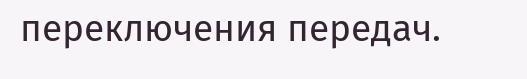переключения передач.